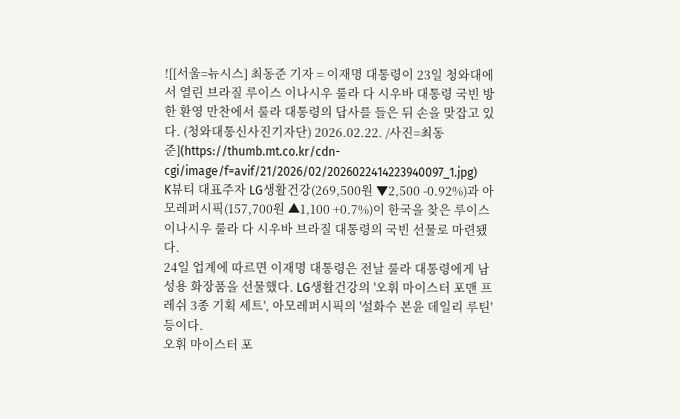![[서울=뉴시스] 최동준 기자 = 이재명 대통령이 23일 청와대에서 열린 브라질 루이스 이나시우 룰라 다 시우바 대통령 국빈 방한 환영 만찬에서 룰라 대통령의 답사를 들은 뒤 손을 맞잡고 있다. (청와대통신사진기자단) 2026.02.22. /사진=최동준](https://thumb.mt.co.kr/cdn-cgi/image/f=avif/21/2026/02/2026022414223940097_1.jpg)
K뷰티 대표주자 LG생활건강(269,500원 ▼2,500 -0.92%)과 아모레퍼시픽(157,700원 ▲1,100 +0.7%)이 한국을 찾은 루이스 이나시우 룰라 다 시우바 브라질 대통령의 국빈 선물로 마련됐다.
24일 업계에 따르면 이재명 대통령은 전날 룰라 대통령에게 남성용 화장품을 선물했다. LG생활건강의 '오휘 마이스터 포맨 프레쉬 3종 기획 세트', 아모레퍼시픽의 '설화수 본윤 데일리 루틴' 등이다.
오휘 마이스터 포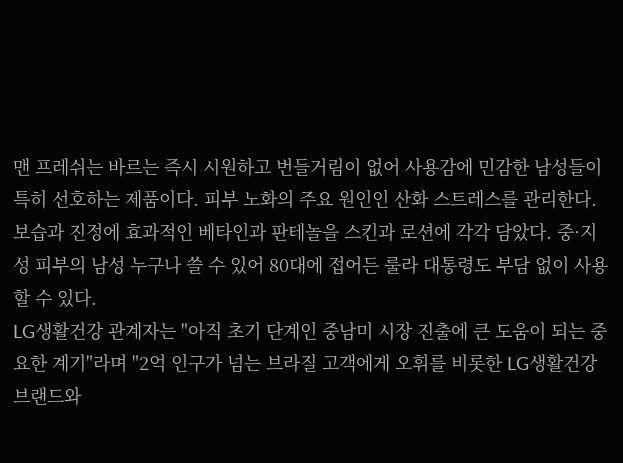맨 프레쉬는 바르는 즉시 시원하고 번들거림이 없어 사용감에 민감한 남성들이 특히 선호하는 제품이다. 피부 노화의 주요 원인인 산화 스트레스를 관리한다. 보습과 진정에 효과적인 베타인과 판테놀을 스킨과 로션에 각각 담았다. 중·지성 피부의 남성 누구나 쓸 수 있어 80대에 접어든 룰라 대통령도 부담 없이 사용할 수 있다.
LG생활건강 관계자는 "아직 초기 단계인 중남미 시장 진출에 큰 도움이 되는 중요한 계기"라며 "2억 인구가 넘는 브라질 고객에게 오휘를 비롯한 LG생활건강 브랜드와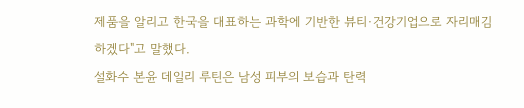제품을 알리고 한국을 대표하는 과학에 기반한 뷰티·건강기업으로 자리매김하겠다"고 말했다.
설화수 본윤 데일리 루틴은 남성 피부의 보습과 탄력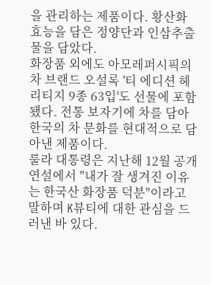을 관리하는 제품이다. 황산화 효능을 담은 정양단과 인삼추출물을 담았다.
화장품 외에도 아모레퍼시픽의 차 브랜드 오설록 '티 에디션 헤리티지 9종 63입'도 선물에 포함됐다. 전통 보자기에 차를 담아 한국의 차 문화를 현대적으로 담아낸 제품이다.
룰라 대통령은 지난해 12월 공개연설에서 "내가 잘 생겨진 이유는 한국산 화장품 덕분"이라고 말하며 K뷰티에 대한 관심을 드러낸 바 있다.